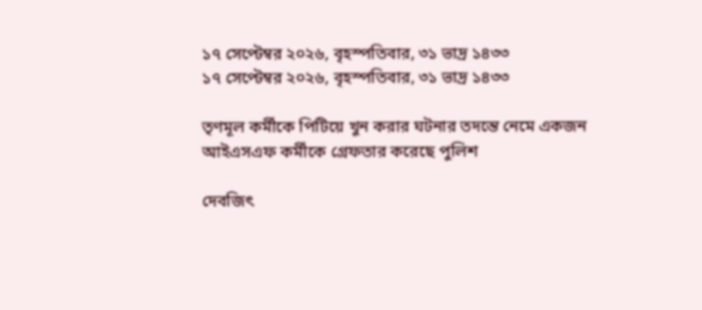১৭ সেপ্টেম্বর ২০২৬, বৃহস্পতিবার, ৩১ ভাদ্র ১৪৩৩
১৭ সেপ্টেম্বর ২০২৬, বৃহস্পতিবার, ৩১ ভাদ্র ১৪৩৩

তৃণমূল কর্মীকে পিটিয়ে খুন করার ঘটনার তদন্তে নেমে একজন আইএসএফ কর্মীকে গ্রেফতার করেছে পুলিশ

দেবজিৎ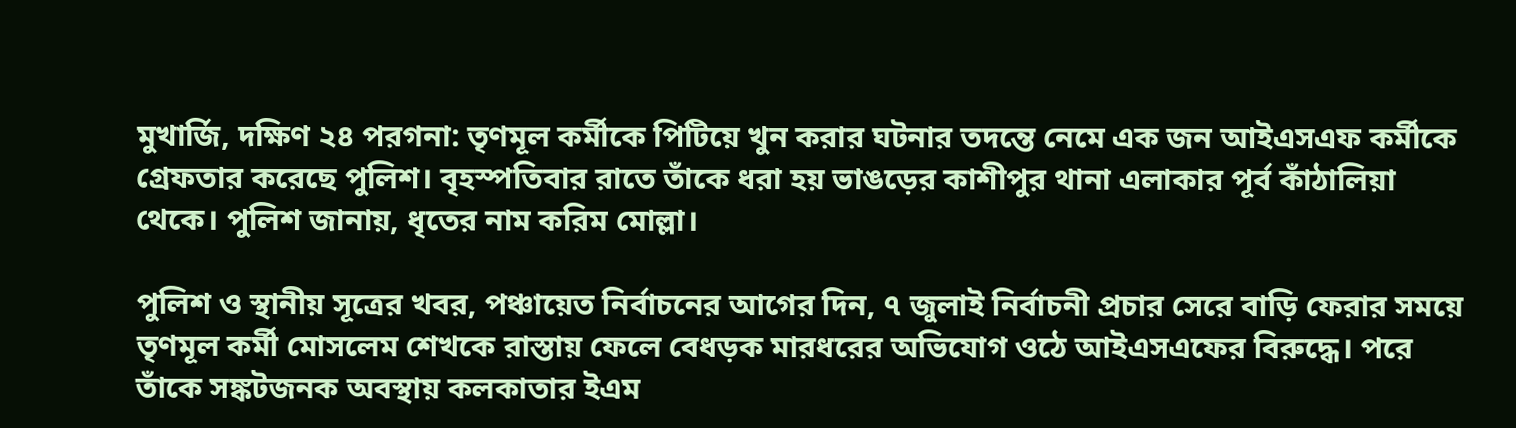মুখার্জি, দক্ষিণ ২৪ পরগনা: তৃণমূল কর্মীকে পিটিয়ে খুন করার ঘটনার তদন্তে নেমে এক জন আইএসএফ কর্মীকে গ্রেফতার করেছে পুলিশ। বৃহস্পতিবার রাতে তাঁকে ধরা হয় ভাঙড়ের কাশীপুর থানা এলাকার পূর্ব কাঁঠালিয়া থেকে। পুলিশ জানায়, ধৃতের নাম করিম মোল্লা।

পুলিশ ও স্থানীয় সূত্রের খবর, পঞ্চায়েত নির্বাচনের আগের দিন, ৭ জুলাই নির্বাচনী প্রচার সেরে বাড়ি ফেরার সময়ে তৃণমূল কর্মী মোসলেম শেখকে রাস্তায় ফেলে বেধড়ক মারধরের অভিযোগ ওঠে আইএসএফের বিরুদ্ধে। পরে তাঁকে সঙ্কটজনক অবস্থায় কলকাতার ইএম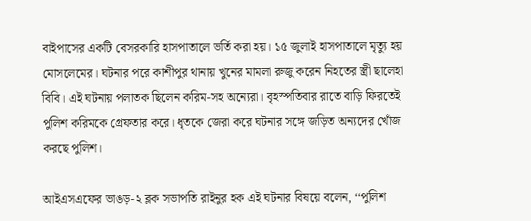বাইপাসের একটি বেসরকারি হাসপাতালে ভর্তি করা হয়। ১৫ জুলাই হাসপাতালে মৃত্যু হয় মোসলেমের। ঘটনার পরে কাশীপুর থানায় খুনের মামলা রুজু করেন নিহতের স্ত্রী ছালেহা বিবি। এই ঘটনায় পলাতক ছিলেন করিম-সহ অন্যেরা। বৃহস্পতিবার রাতে বাড়ি ফিরতেই পুলিশ করিমকে গ্রেফতার করে। ধৃতকে জেরা করে ঘটনার সঙ্গে জড়িত অন্যদের খোঁজ করছে পুলিশ।

আইএসএফের ভাঙড়-২ ব্লক সভাপতি রাইনুর হক এই ঘটনার বিষয়ে বলেন, ‘‘পুলিশ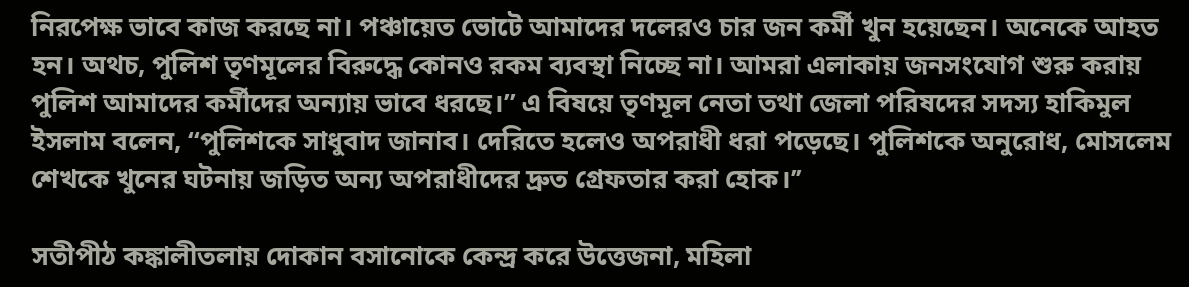নিরপেক্ষ ভাবে কাজ করছে না। পঞ্চায়েত ভোটে আমাদের দলেরও চার জন কর্মী খুন হয়েছেন। অনেকে আহত হন। অথচ, পুলিশ তৃণমূলের বিরুদ্ধে কোনও রকম ব্যবস্থা নিচ্ছে না। আমরা এলাকায় জনসংযোগ শুরু করায় পুলিশ আমাদের কর্মীদের অন্যায় ভাবে ধরছে।’’ এ বিষয়ে তৃণমূল নেতা তথা জেলা পরিষদের সদস্য হাকিমুল ইসলাম বলেন, ‘‘পুলিশকে সাধুবাদ জানাব। দেরিতে হলেও অপরাধী ধরা পড়েছে। পুলিশকে অনুরোধ, মোসলেম শেখকে খুনের ঘটনায় জড়িত অন্য অপরাধীদের দ্রুত গ্রেফতার করা হোক।’’

সতীপীঠ কঙ্কালীতলায় দোকান বসানোকে কেন্দ্র করে উত্তেজনা, মহিলা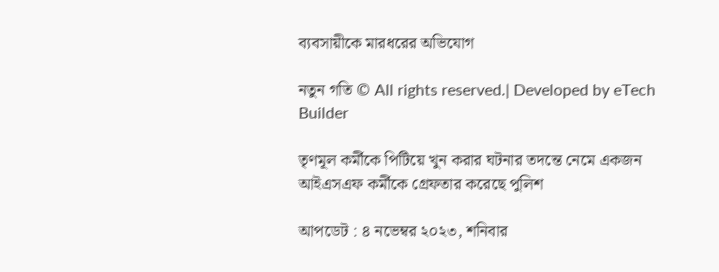ব্যবসায়ীকে মারধরের অভিযোগ

নতুন গতি © All rights reserved.| Developed by eTech Builder

তৃণমূল কর্মীকে পিটিয়ে খুন করার ঘটনার তদন্তে নেমে একজন আইএসএফ কর্মীকে গ্রেফতার করেছে পুলিশ

আপডেট : ৪ নভেম্বর ২০২৩, শনিবার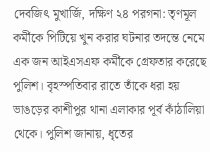দেবজিৎ মুখার্জি, দক্ষিণ ২৪ পরগনা: তৃণমূল কর্মীকে পিটিয়ে খুন করার ঘটনার তদন্তে নেমে এক জন আইএসএফ কর্মীকে গ্রেফতার করেছে পুলিশ। বৃহস্পতিবার রাতে তাঁকে ধরা হয় ভাঙড়ের কাশীপুর থানা এলাকার পূর্ব কাঁঠালিয়া থেকে। পুলিশ জানায়, ধৃতের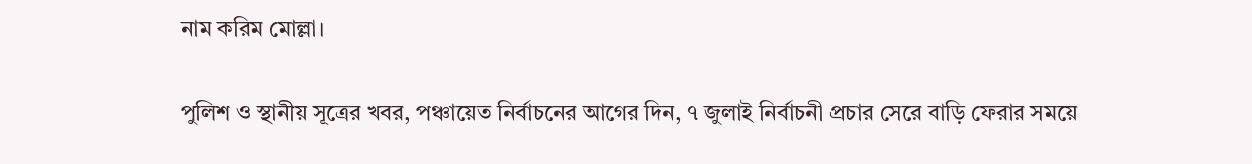নাম করিম মোল্লা।

পুলিশ ও স্থানীয় সূত্রের খবর, পঞ্চায়েত নির্বাচনের আগের দিন, ৭ জুলাই নির্বাচনী প্রচার সেরে বাড়ি ফেরার সময়ে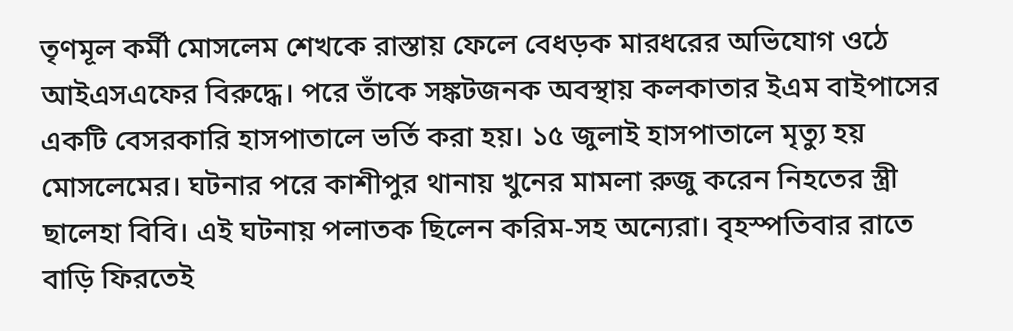তৃণমূল কর্মী মোসলেম শেখকে রাস্তায় ফেলে বেধড়ক মারধরের অভিযোগ ওঠে আইএসএফের বিরুদ্ধে। পরে তাঁকে সঙ্কটজনক অবস্থায় কলকাতার ইএম বাইপাসের একটি বেসরকারি হাসপাতালে ভর্তি করা হয়। ১৫ জুলাই হাসপাতালে মৃত্যু হয় মোসলেমের। ঘটনার পরে কাশীপুর থানায় খুনের মামলা রুজু করেন নিহতের স্ত্রী ছালেহা বিবি। এই ঘটনায় পলাতক ছিলেন করিম-সহ অন্যেরা। বৃহস্পতিবার রাতে বাড়ি ফিরতেই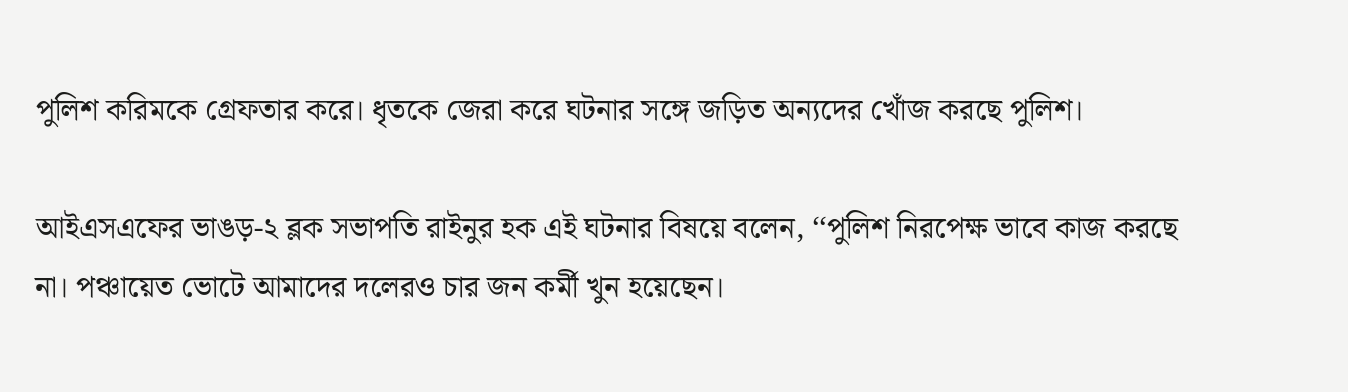পুলিশ করিমকে গ্রেফতার করে। ধৃতকে জেরা করে ঘটনার সঙ্গে জড়িত অন্যদের খোঁজ করছে পুলিশ।

আইএসএফের ভাঙড়-২ ব্লক সভাপতি রাইনুর হক এই ঘটনার বিষয়ে বলেন, ‘‘পুলিশ নিরপেক্ষ ভাবে কাজ করছে না। পঞ্চায়েত ভোটে আমাদের দলেরও চার জন কর্মী খুন হয়েছেন।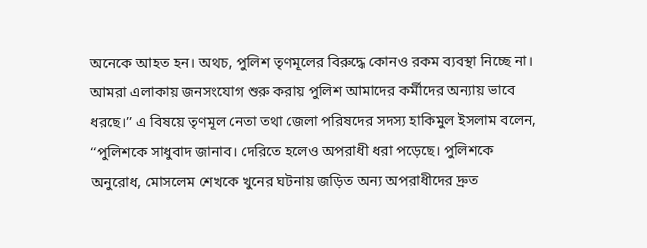অনেকে আহত হন। অথচ, পুলিশ তৃণমূলের বিরুদ্ধে কোনও রকম ব্যবস্থা নিচ্ছে না। আমরা এলাকায় জনসংযোগ শুরু করায় পুলিশ আমাদের কর্মীদের অন্যায় ভাবে ধরছে।’’ এ বিষয়ে তৃণমূল নেতা তথা জেলা পরিষদের সদস্য হাকিমুল ইসলাম বলেন, ‘‘পুলিশকে সাধুবাদ জানাব। দেরিতে হলেও অপরাধী ধরা পড়েছে। পুলিশকে অনুরোধ, মোসলেম শেখকে খুনের ঘটনায় জড়িত অন্য অপরাধীদের দ্রুত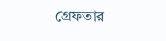গ্রেফতার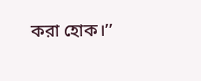করা হোক।’’